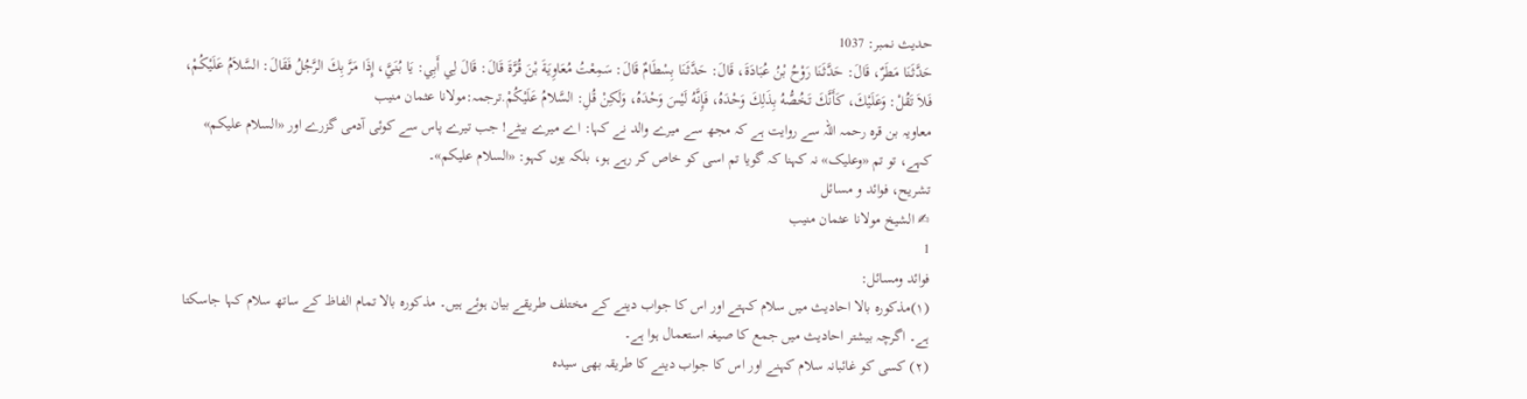حدیث نمبر: 1037
حَدَّثَنَا مَطَرٌ، قَالَ: حَدَّثَنَا رَوْحُ بْنُ عُبَادَةَ، قَالَ: حَدَّثَنَا بِسْطَامٌ قَالَ: سَمِعْتُ مُعَاوِيَةَ بْنَ قُرَّةَ قَالَ: قَالَ لِي أَبِي: يَا بُنَيَّ، إِذَا مَرَّ بِكَ الرَّجُلُ فَقَالَ: السَّلاَمُ عَلَيْكُمْ، فَلاَ تَقُلْ: وَعَلَيْكَ، كَأَنَّكَ تَخُصُّهُ بِذَلِكَ وَحْدَهُ، فَإِنَّهُ لَيْسَ وَحْدَهُ، وَلَكِنْ قُلِ: السَّلامُ عَلَيْكُمْ.ترجمہ:مولانا عثمان منیب
معاویہ بن قرہ رحمہ اللہ سے روایت ہے کہ مجھ سے میرے والد نے کہا: اے میرے بیٹے! جب تیرے پاس سے کوئی آدمی گزرے اور «السلام علیکم» کہے، تو تم «وعلیک» نہ کہنا کہ گویا تم اسی کو خاص کر رہے ہو، بلکہ یوں کہو: «السلام علیکم»۔
تشریح، فوائد و مسائل
✍ الشیخ مولانا عثمان منیب
1
فوائد ومسائل:
(۱)مذکورہ بالا احادیث میں سلام کہتے اور اس کا جواب دینے کے مختلف طریقے بیان ہوئے ہیں۔ مذکورہ بالا تمام الفاظ کے ساتھ سلام کہا جاسکتا ہے۔ اگرچہ بیشتر احادیث میں جمع کا صیغہ استعمال ہوا ہے۔
(۲) کسی کو غائبانہ سلام کہنے اور اس کا جواب دینے کا طریقہ بھی سیدہ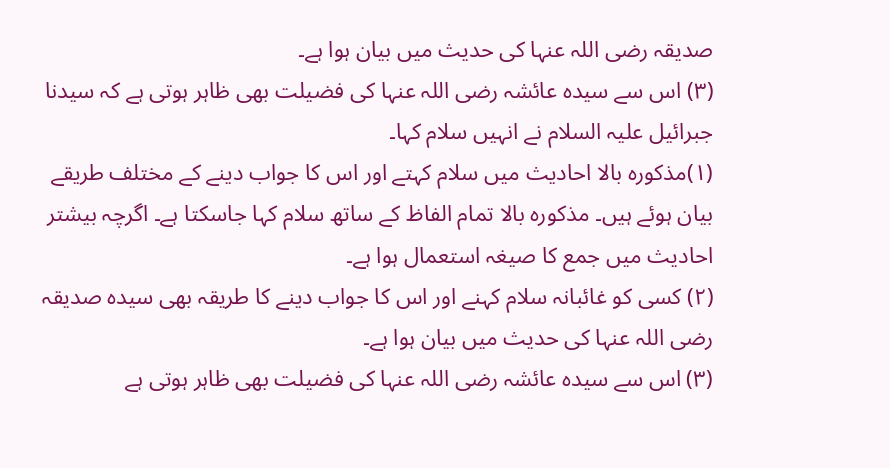صدیقہ رضی اللہ عنہا کی حدیث میں بیان ہوا ہے۔
(۳) اس سے سیدہ عائشہ رضی اللہ عنہا کی فضیلت بھی ظاہر ہوتی ہے کہ سیدنا جبرائیل علیہ السلام نے انہیں سلام کہا۔
(۱)مذکورہ بالا احادیث میں سلام کہتے اور اس کا جواب دینے کے مختلف طریقے بیان ہوئے ہیں۔ مذکورہ بالا تمام الفاظ کے ساتھ سلام کہا جاسکتا ہے۔ اگرچہ بیشتر احادیث میں جمع کا صیغہ استعمال ہوا ہے۔
(۲) کسی کو غائبانہ سلام کہنے اور اس کا جواب دینے کا طریقہ بھی سیدہ صدیقہ رضی اللہ عنہا کی حدیث میں بیان ہوا ہے۔
(۳) اس سے سیدہ عائشہ رضی اللہ عنہا کی فضیلت بھی ظاہر ہوتی ہے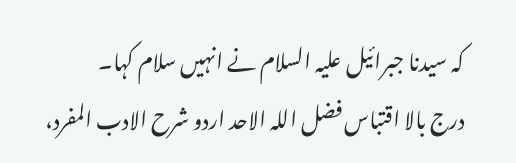کہ سیدنا جبرائیل علیہ السلام نے انہیں سلام کہا۔
درج بالا اقتباس فضل اللہ الاحد اردو شرح الادب المفرد،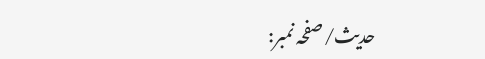حدیث/صفحہ نمبر: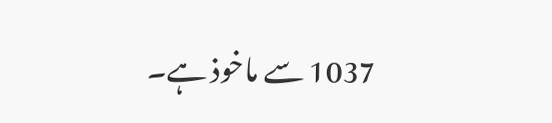1037 سے ماخوذ ہے۔